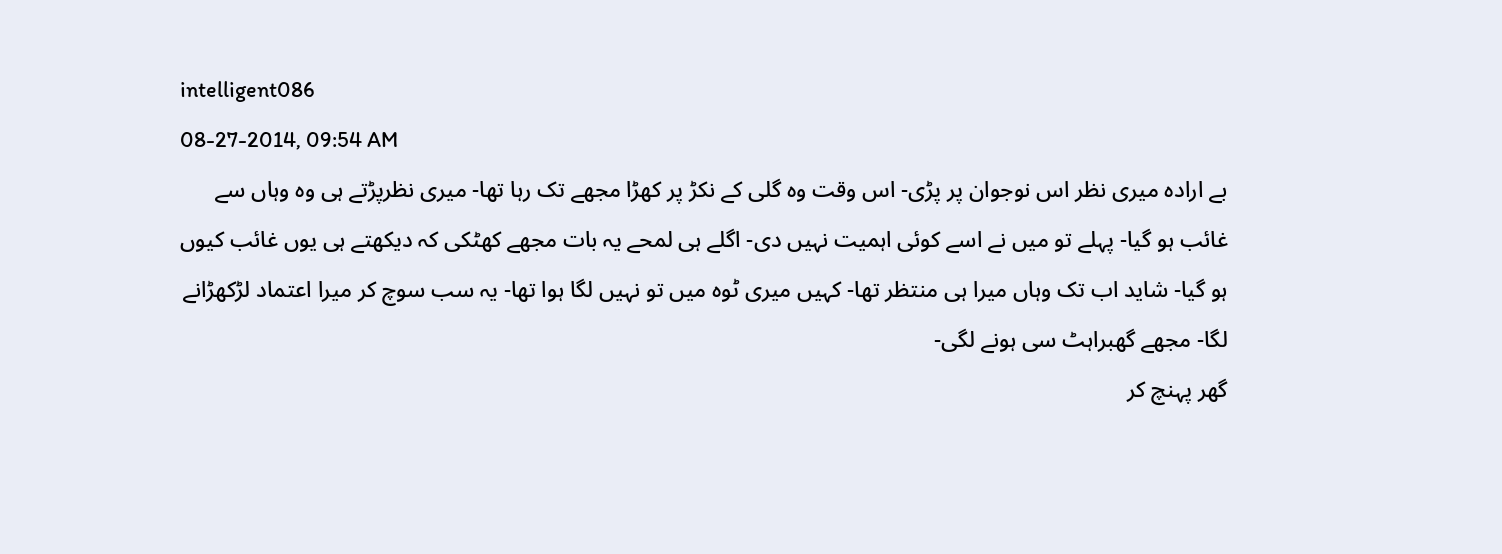intelligent086
08-27-2014, 09:54 AM
بے ارادہ میری نظر اس نوجوان پر پڑی- اس وقت وہ گلی کے نکڑ پر کھڑا مجھے تک رہا تھا- میری نظرپڑتے ہی وہ وہاں سے غائب ہو گیا- پہلے تو میں نے اسے کوئی اہمیت نہیں دی- اگلے ہی لمحے یہ بات مجھے کھٹکی کہ دیکھتے ہی یوں غائب کیوں ہو گیا- شاید اب تک وہاں میرا ہی منتظر تھا- کہیں میری ٹوہ میں تو نہیں لگا ہوا تھا- یہ سب سوچ کر میرا اعتماد لڑکھڑانے لگا- مجھے گھبراہٹ سی ہونے لگی-
گھر پہنچ کر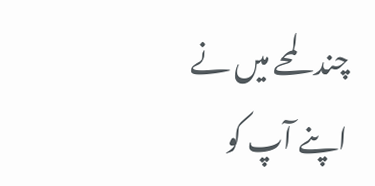چند لمحے میں نے اپنے آپ کو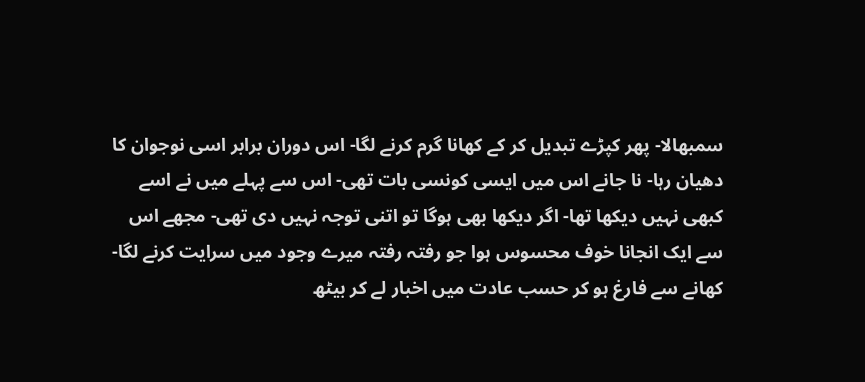سمبھالا- پھر کپڑے تبدیل کر کے کھانا گرم کرنے لگا- اس دوران برابر اسی نوجوان کا دھیان رہا- نا جانے اس میں ایسی کونسی بات تھی- اس سے پہلے میں نے اسے کبھی نہیں دیکھا تھا- اگر دیکھا بھی ہوگا تو اتنی توجہ نہیں دی تھی- مجھے اس سے ایک انجانا خوف محسوس ہوا جو رفتہ رفتہ میرے وجود میں سرایت کرنے لگا- کھانے سے فارغ ہو کر حسب عادت میں اخبار لے کر بیٹھ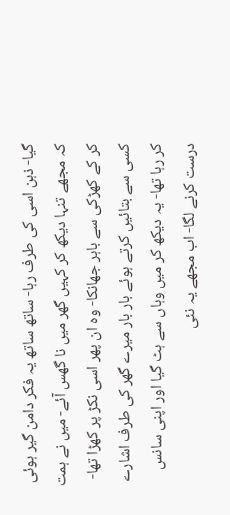گیا- ذہن اسی کی طرف رہا- ساتھ ساتھ یہ فکر دامن گیر ہوئی کہ مجھے تنہا دیکھ کر کہیں گھر میں نا گھس آئے- میں نے ہمت کر کے کھڑکی سے باہر جھانکا- وہ ان پھر اسی نکڑ پر کھڑا تھا- کسی سے بتائیں کرتے ہوئے بار بار میرے گھر کی طرف اشارے کر رہا تھا- یہ دیکھ کر میں وہاں سے ہٹ گیا اور اپنی سانس درست کرنے لگا- اب مجھے یہ نئی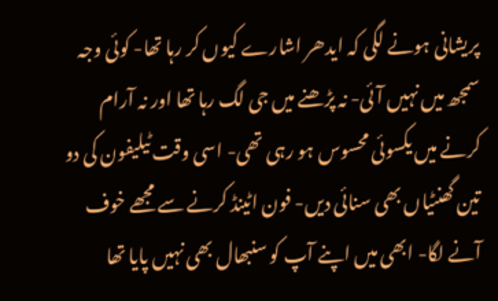پریشانی ہونے لگی کہ ایدھر اشارے کیوں کر رہا تھا- کوئی وجہ سمجھ میں نہیں آئی- نہ پڑھنے میں جی لگ رہا تھا اور نہ آرام کرنے میں یکسوئی محسوس ہو رہی تھی- اسی وقت ٹیلیفون کی دو تین گھنٹیاں بھی سنائی دیں- فون اٹینڈ کرنے سے مجھے خوف آنے لگا- ابھی میں اپنے آپ کو سنبھال بھی نہیں پایا تھا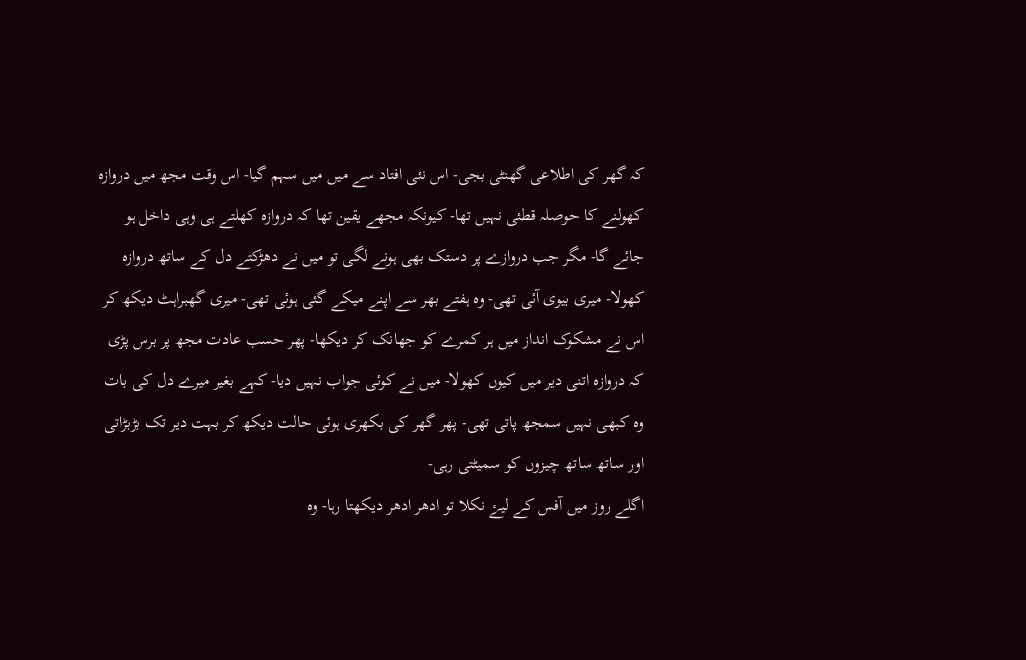کہ گھر کی اطلاعی گھنٹی بجی- اس نئی افتاد سے میں میں سہم گیا- اس وقت مجھ میں دروازہ کھولنے کا حوصلہ قطئی نہیں تھا- کیونکہ مجھے یقین تھا کہ دروازہ کھلتے ہی وہی داخل ہو جائے گا- مگر جب دروازے پر دستک بھی ہونے لگی تو میں نے دھڑکتے دل کے ساتھ دروازہ کھولا- میری بیوی آئی تھی- وہ ہفتے بھر سے اپنے میکے گئی ہوئی تھی- میری گھبراہٹ دیکھ کر اس نے مشکوک انداز میں ہر کمرے کو جھانک کر دیکھا- پھر حسب عادت مجھ پر برس پڑی کہ دروازہ اتنی دیر میں کیوں کھولا- میں نے کوئی جواب نہیں دیا- کہے بغیر میرے دل کی بات وہ کبھی نہیں سمجھ پاتی تھی- پھر گھر کی بکھری ہوئی حالت دیکھ کر بہت دیر تک بڑبڑاتی اور ساتھ ساتھ چیزوں کو سمیٹتی رہی-
اگلے روز میں آفس کے لیۓ نکلا تو ادھر ادھر دیکھتا رہا- وہ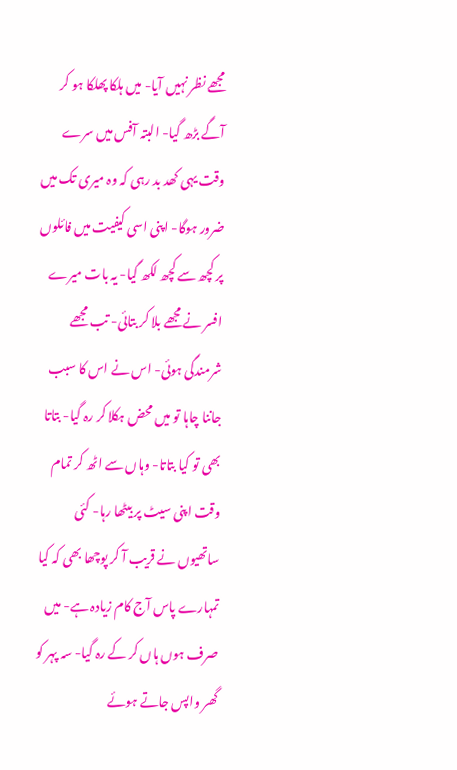مجھے نظر نہیں آیا- میں ہلکا پھلکا ہو کر آگے بڑھ گیا- البتہ آفس میں سرے وقت یہی کھد بد رہی کہ وہ میری تک میں ضرور ہوگا- اپنی اسی کیفیت میں فائلوں پر کچھ سے کچھ لکھ گیا- یہ بات میرے افسر نے مجھے بلا کر بتائی- تب مجھے شرمندگی ہوئی- اس نے اس کا سبب جاننا چاہا تو میں محض ہکلا کر رہ گیا- بتاتا بھی تو کیا بتاتا- وہاں سے اٹھ کر تمام وقت اپنی سیٹ پر بیٹھا رہا- کئی ساتھیوں نے قریب آ کر پوچھا بھی کہ کیا تمہارے پاس آج کام زیادہ ہے- میں صرف ہوں ہاں کر کے رہ گیا- سہ پہر کو گھر واپس جاتے ہوئے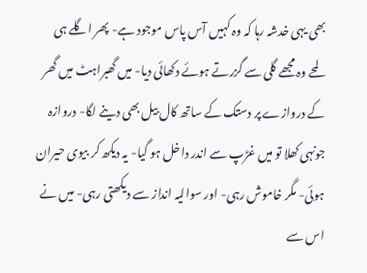بھی یہی خدشہ رہا کہ وہ کہیں آس پاس موجود ہے- پھر اگلے ہی لمحے وہ مجھے گلی سے گزرتے ہوئے دکھائی دیا- میں گھبراہٹ میں گھر کے دروازے پر دستک کے ساتھ کال بیل بھی دینے لگا- دروازہ جونہی کھلا تو میں غڑپ سے اندر داخل ہو گیا- یہ دیکھ کر بیوی حیران ہوئی- مگر خاموش رہی- اور سوالیہ انداز سے دیکھتی رہی- میں نے اس سے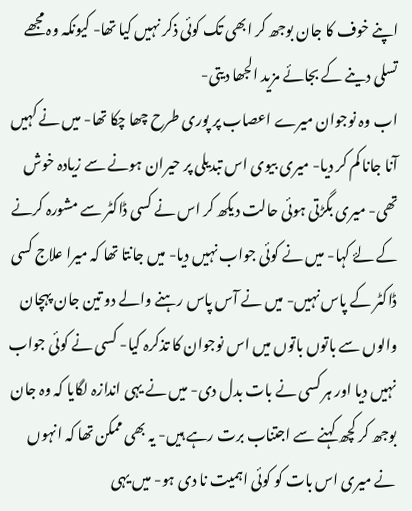اپنے خوف کا جان بوجھ کر ابھی تک کوئی ذکر نہیں کیا تھا- کیونکہ وہ مجھے تسلی دینے کے بجائے مزید الجھا دیتی-
اب وہ نوجوان میرے اعصاب پر پوری طرح چھا چکا تھا- میں نے کہیں آنا جانا کم کر دیا- میری بیوی اس تبدیلی پر حیران ہونے سے زیادہ خوش تھی- میری بگڑتی ہوئی حالت دیکھ کر اس نے کسی ڈاکٹر سے مشورہ کرنے کے لۓ کہا- میں نے کوئی جواب نہیں دیا- میں جانتا تھا کہ میرا علاج کسی ڈاکٹر کے پاس نہیں- میں نے آس پاس رہنے والے دو تین جان پہچان والوں سے باتوں باتوں میں اس نوجوان کا تذکرہ کیا- کسی نے کوئی جواب نہیں دیا اور ہر کسی نے بات بدل دی- میں نے یہی اندازہ لگایا کہ وہ جان بوجھ کر کچھ کہنے سے اجتناب برت رہے ہیں- یہ بھی ممکن تھا کہ انہوں نے میری اس بات کو کوئی اہمیت نا دی ہو- میں یہی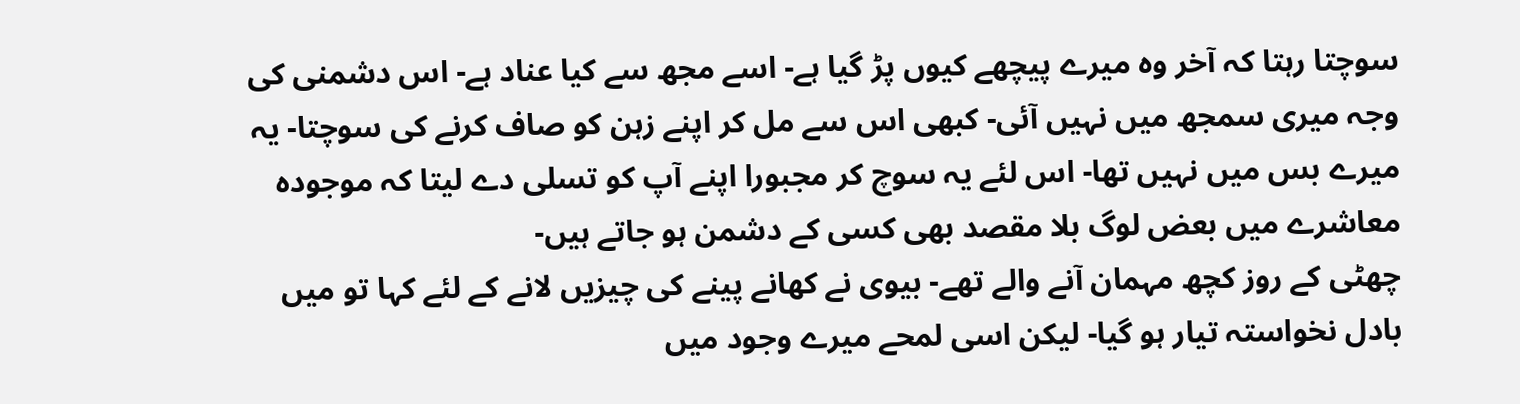سوچتا رہتا کہ آخر وہ میرے پیچھے کیوں پڑ گیا ہے- اسے مجھ سے کیا عناد ہے- اس دشمنی کی وجہ میری سمجھ میں نہیں آئی- کبھی اس سے مل کر اپنے زہن کو صاف کرنے کی سوچتا- یہ میرے بس میں نہیں تھا- اس لئے یہ سوچ کر مجبورا اپنے آپ کو تسلی دے لیتا کہ موجودہ معاشرے میں بعض لوگ بلا مقصد بھی کسی کے دشمن ہو جاتے ہیں-
چھٹی کے روز کچھ مہمان آنے والے تھے- بیوی نے کھانے پینے کی چیزیں لانے کے لئے کہا تو میں بادل نخواستہ تیار ہو گیا- لیکن اسی لمحے میرے وجود میں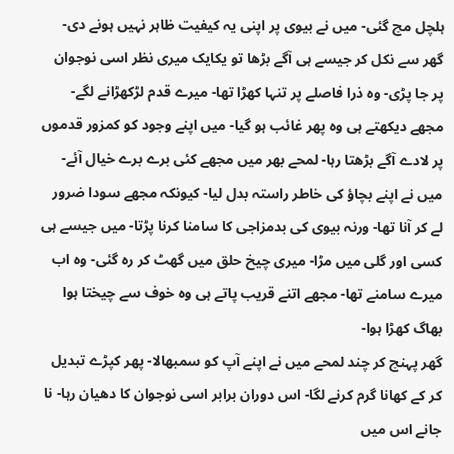ہلچل مچ گئی- میں نے بیوی پر اپنی یہ کیفیت ظاہر نہیں ہونے دی- گھر سے نکل کر جیسے ہی آگے بڑھا تو یکایک میری نظر اسی نوجوان پر جا پڑی- وہ ذرا فاصلے پر تنہا کھڑا تھا- میرے قدم لڑکھڑانے لگے- مجھے دیکھتے ہی وہ پھر غائب ہو گیا- میں اپنے وجود کو کمزور قدموں پر لادے آگے بڑھتا رہا- لمحے بھر میں مجھے کئی برے برے خیال آئے- میں نے اپنے بچاؤ کی خاطر راستہ بدل لیا- کیونکہ مجھے سودا ضرور لے کر آنا تھا- ورنہ بیوی کی بدمزاجی کا سامنا کرنا پڑتا- میں جیسے ہی کسی اور گلی میں مڑا- میری چیخ حلق میں گھٹ کر رہ گئی- وہ اب میرے سامنے تھا- مجھے اتنے قریب پاتے ہی وہ خوف سے چیختا ہوا بھاگ کھڑا ہوا-
گھر پہنچ کر چند لمحے میں نے اپنے آپ کو سمبھالا- پھر کپڑے تبدیل کر کے کھانا گرم کرنے لگا- اس دوران برابر اسی نوجوان کا دھیان رہا- نا جانے اس میں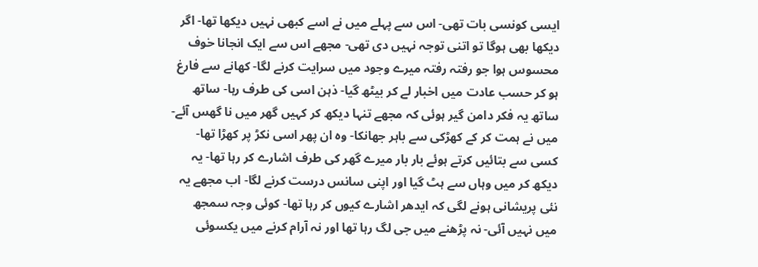ایسی کونسی بات تھی- اس سے پہلے میں نے اسے کبھی نہیں دیکھا تھا- اگر دیکھا بھی ہوگا تو اتنی توجہ نہیں دی تھی- مجھے اس سے ایک انجانا خوف محسوس ہوا جو رفتہ رفتہ میرے وجود میں سرایت کرنے لگا- کھانے سے فارغ ہو کر حسب عادت میں اخبار لے کر بیٹھ گیا- ذہن اسی کی طرف رہا- ساتھ ساتھ یہ فکر دامن گیر ہوئی کہ مجھے تنہا دیکھ کر کہیں گھر میں نا گھس آئے- میں نے ہمت کر کے کھڑکی سے باہر جھانکا- وہ ان پھر اسی نکڑ پر کھڑا تھا- کسی سے بتائیں کرتے ہوئے بار بار میرے گھر کی طرف اشارے کر رہا تھا- یہ دیکھ کر میں وہاں سے ہٹ گیا اور اپنی سانس درست کرنے لگا- اب مجھے یہ نئی پریشانی ہونے لگی کہ ایدھر اشارے کیوں کر رہا تھا- کوئی وجہ سمجھ میں نہیں آئی- نہ پڑھنے میں جی لگ رہا تھا اور نہ آرام کرنے میں یکسوئی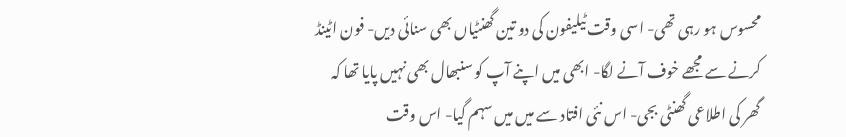محسوس ہو رہی تھی- اسی وقت ٹیلیفون کی دو تین گھنٹیاں بھی سنائی دیں- فون اٹینڈ کرنے سے مجھے خوف آنے لگا- ابھی میں اپنے آپ کو سنبھال بھی نہیں پایا تھا کہ گھر کی اطلاعی گھنٹی بجی- اس نئی افتاد سے میں میں سہم گیا- اس وقت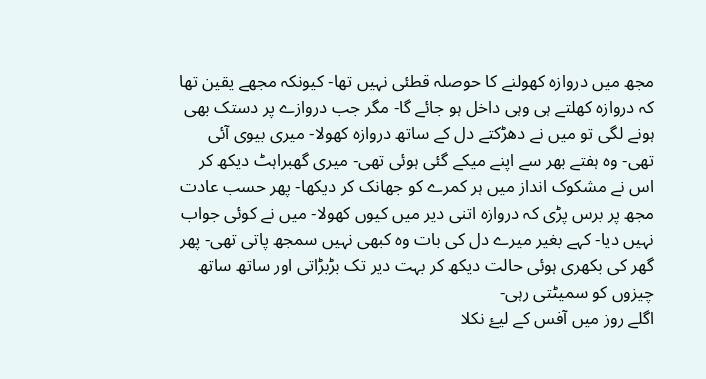مجھ میں دروازہ کھولنے کا حوصلہ قطئی نہیں تھا- کیونکہ مجھے یقین تھا کہ دروازہ کھلتے ہی وہی داخل ہو جائے گا- مگر جب دروازے پر دستک بھی ہونے لگی تو میں نے دھڑکتے دل کے ساتھ دروازہ کھولا- میری بیوی آئی تھی- وہ ہفتے بھر سے اپنے میکے گئی ہوئی تھی- میری گھبراہٹ دیکھ کر اس نے مشکوک انداز میں ہر کمرے کو جھانک کر دیکھا- پھر حسب عادت مجھ پر برس پڑی کہ دروازہ اتنی دیر میں کیوں کھولا- میں نے کوئی جواب نہیں دیا- کہے بغیر میرے دل کی بات وہ کبھی نہیں سمجھ پاتی تھی- پھر گھر کی بکھری ہوئی حالت دیکھ کر بہت دیر تک بڑبڑاتی اور ساتھ ساتھ چیزوں کو سمیٹتی رہی-
اگلے روز میں آفس کے لیۓ نکلا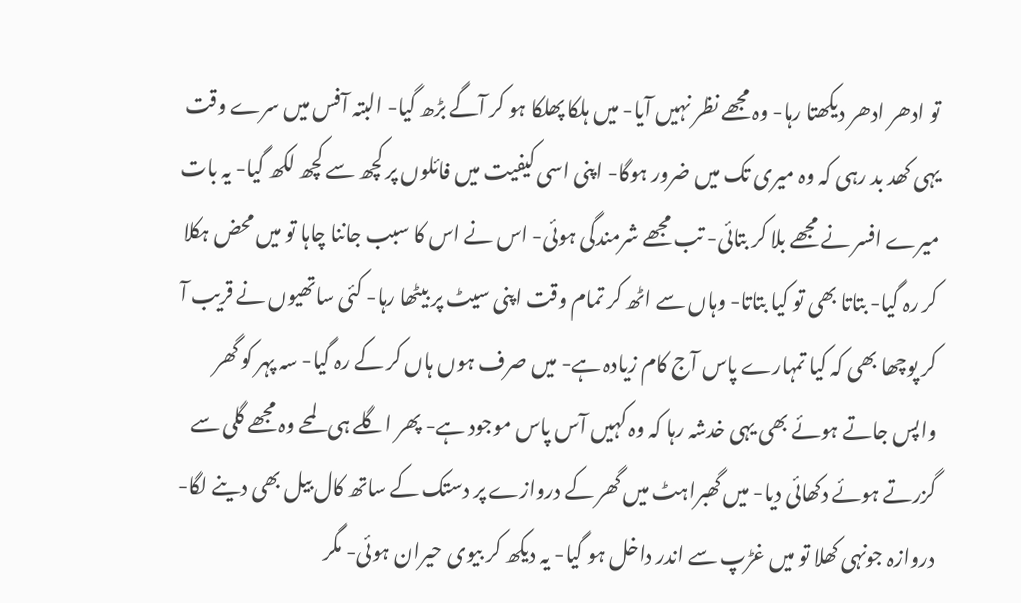تو ادھر ادھر دیکھتا رہا- وہ مجھے نظر نہیں آیا- میں ہلکا پھلکا ہو کر آگے بڑھ گیا- البتہ آفس میں سرے وقت یہی کھد بد رہی کہ وہ میری تک میں ضرور ہوگا- اپنی اسی کیفیت میں فائلوں پر کچھ سے کچھ لکھ گیا- یہ بات میرے افسر نے مجھے بلا کر بتائی- تب مجھے شرمندگی ہوئی- اس نے اس کا سبب جاننا چاہا تو میں محض ہکلا کر رہ گیا- بتاتا بھی تو کیا بتاتا- وہاں سے اٹھ کر تمام وقت اپنی سیٹ پر بیٹھا رہا- کئی ساتھیوں نے قریب آ کر پوچھا بھی کہ کیا تمہارے پاس آج کام زیادہ ہے- میں صرف ہوں ہاں کر کے رہ گیا- سہ پہر کو گھر واپس جاتے ہوئے بھی یہی خدشہ رہا کہ وہ کہیں آس پاس موجود ہے- پھر اگلے ہی لمحے وہ مجھے گلی سے گزرتے ہوئے دکھائی دیا- میں گھبراہٹ میں گھر کے دروازے پر دستک کے ساتھ کال بیل بھی دینے لگا- دروازہ جونہی کھلا تو میں غڑپ سے اندر داخل ہو گیا- یہ دیکھ کر بیوی حیران ہوئی- مگر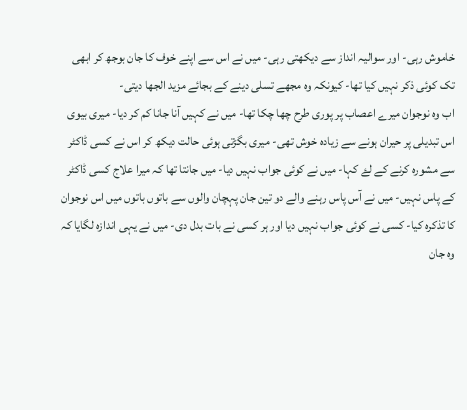خاموش رہی- اور سوالیہ انداز سے دیکھتی رہی- میں نے اس سے اپنے خوف کا جان بوجھ کر ابھی تک کوئی ذکر نہیں کیا تھا- کیونکہ وہ مجھے تسلی دینے کے بجائے مزید الجھا دیتی-
اب وہ نوجوان میرے اعصاب پر پوری طرح چھا چکا تھا- میں نے کہیں آنا جانا کم کر دیا- میری بیوی اس تبدیلی پر حیران ہونے سے زیادہ خوش تھی- میری بگڑتی ہوئی حالت دیکھ کر اس نے کسی ڈاکٹر سے مشورہ کرنے کے لۓ کہا- میں نے کوئی جواب نہیں دیا- میں جانتا تھا کہ میرا علاج کسی ڈاکٹر کے پاس نہیں- میں نے آس پاس رہنے والے دو تین جان پہچان والوں سے باتوں باتوں میں اس نوجوان کا تذکرہ کیا- کسی نے کوئی جواب نہیں دیا اور ہر کسی نے بات بدل دی- میں نے یہی اندازہ لگایا کہ وہ جان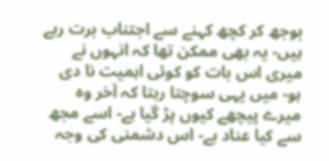بوجھ کر کچھ کہنے سے اجتناب برت رہے ہیں- یہ بھی ممکن تھا کہ انہوں نے میری اس بات کو کوئی اہمیت نا دی ہو- میں یہی سوچتا رہتا کہ آخر وہ میرے پیچھے کیوں پڑ گیا ہے- اسے مجھ سے کیا عناد ہے- اس دشمنی کی وجہ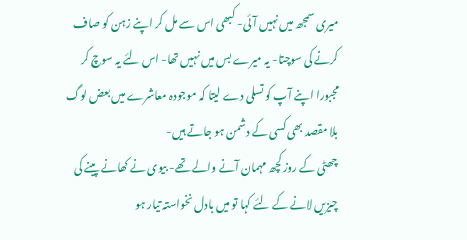میری سمجھ میں نہیں آئی- کبھی اس سے مل کر اپنے زہن کو صاف کرنے کی سوچتا- یہ میرے بس میں نہیں تھا- اس لئے یہ سوچ کر مجبورا اپنے آپ کو تسلی دے لیتا کہ موجودہ معاشرے میں بعض لوگ بلا مقصد بھی کسی کے دشمن ہو جاتے ہیں-
چھٹی کے روز کچھ مہمان آنے والے تھے- بیوی نے کھانے پینے کی چیزیں لانے کے لئے کہا تو میں بادل نخواستہ تیار ہو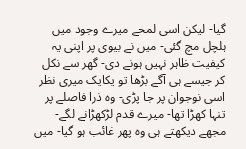گیا- لیکن اسی لمحے میرے وجود میں ہلچل مچ گئی- میں نے بیوی پر اپنی یہ کیفیت ظاہر نہیں ہونے دی- گھر سے نکل کر جیسے ہی آگے بڑھا تو یکایک میری نظر اسی نوجوان پر جا پڑی- وہ ذرا فاصلے پر تنہا کھڑا تھا- میرے قدم لڑکھڑانے لگے- مجھے دیکھتے ہی وہ پھر غائب ہو گیا- میں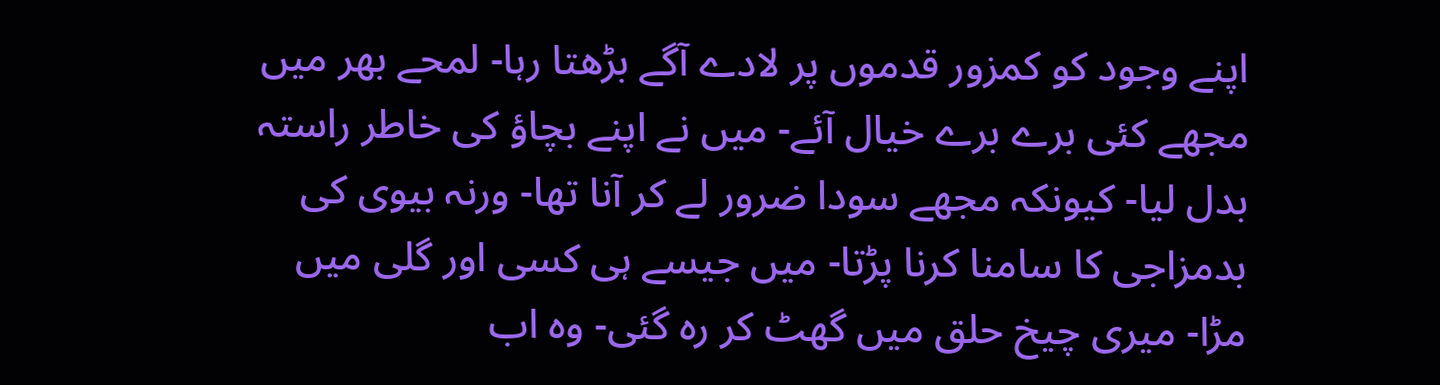اپنے وجود کو کمزور قدموں پر لادے آگے بڑھتا رہا- لمحے بھر میں مجھے کئی برے برے خیال آئے- میں نے اپنے بچاؤ کی خاطر راستہ بدل لیا- کیونکہ مجھے سودا ضرور لے کر آنا تھا- ورنہ بیوی کی بدمزاجی کا سامنا کرنا پڑتا- میں جیسے ہی کسی اور گلی میں مڑا- میری چیخ حلق میں گھٹ کر رہ گئی- وہ اب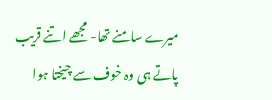میرے سامنے تھا- مجھے اتنے قریب پاتے ہی وہ خوف سے چیختا ہوا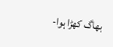بھاگ کھڑا ہوا-